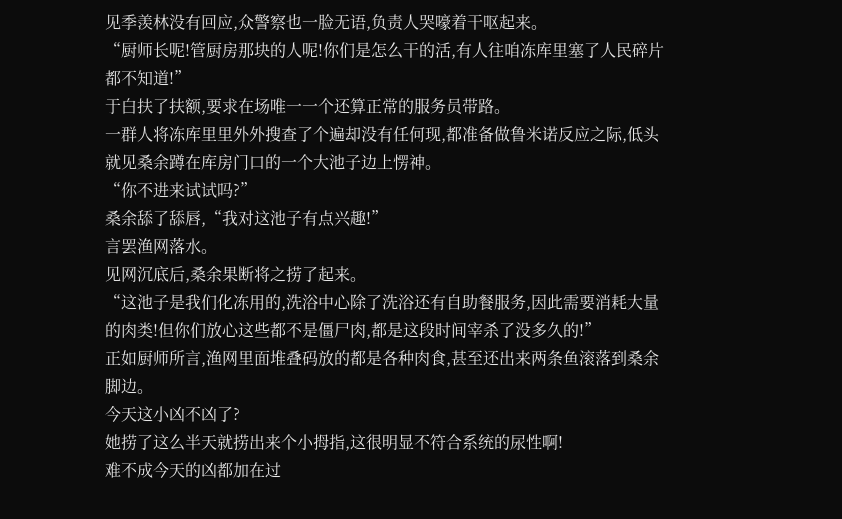见季羡林没有回应,众警察也一脸无语,负责人哭嚎着干呕起来。
“厨师长呢!管厨房那块的人呢!你们是怎么干的活,有人往咱冻库里塞了人民碎片都不知道!”
于白扶了扶额,要求在场唯一一个还算正常的服务员带路。
一群人将冻库里里外外搜查了个遍却没有任何现,都准备做鲁米诺反应之际,低头就见桑余蹲在库房门口的一个大池子边上愣神。
“你不进来试试吗?”
桑余舔了舔唇,“我对这池子有点兴趣!”
言罢渔网落水。
见网沉底后,桑余果断将之捞了起来。
“这池子是我们化冻用的,洗浴中心除了洗浴还有自助餐服务,因此需要消耗大量的肉类!但你们放心这些都不是僵尸肉,都是这段时间宰杀了没多久的!”
正如厨师所言,渔网里面堆叠码放的都是各种肉食,甚至还出来两条鱼滚落到桑余脚边。
今天这小凶不凶了?
她捞了这么半天就捞出来个小拇指,这很明显不符合系统的尿性啊!
难不成今天的凶都加在过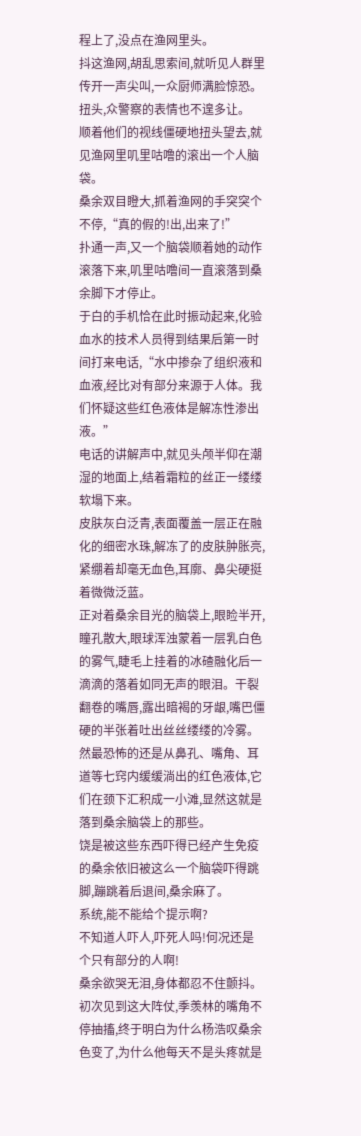程上了,没点在渔网里头。
抖这渔网,胡乱思索间,就听见人群里传开一声尖叫,一众厨师满脸惊恐。
扭头,众警察的表情也不遑多让。
顺着他们的视线僵硬地扭头望去,就见渔网里叽里咕噜的滚出一个人脑袋。
桑余双目瞪大,抓着渔网的手突突个不停,“真的假的!出,出来了!”
扑通一声,又一个脑袋顺着她的动作滚落下来,叽里咕噜间一直滚落到桑余脚下才停止。
于白的手机恰在此时振动起来,化验血水的技术人员得到结果后第一时间打来电话,“水中掺杂了组织液和血液,经比对有部分来源于人体。我们怀疑这些红色液体是解冻性渗出液。”
电话的讲解声中,就见头颅半仰在潮湿的地面上,结着霜粒的丝正一缕缕软塌下来。
皮肤灰白泛青,表面覆盖一层正在融化的细密水珠,解冻了的皮肤肿胀亮,紧绷着却毫无血色,耳廓、鼻尖硬挺着微微泛蓝。
正对着桑余目光的脑袋上,眼睑半开,瞳孔散大,眼球浑浊蒙着一层乳白色的雾气,睫毛上挂着的冰碴融化后一滴滴的落着如同无声的眼泪。干裂翻卷的嘴唇,露出暗褐的牙龈,嘴巴僵硬的半张着吐出丝丝缕缕的冷雾。
然最恐怖的还是从鼻孔、嘴角、耳道等七窍内缓缓淌出的红色液体,它们在颈下汇积成一小滩,显然这就是落到桑余脑袋上的那些。
饶是被这些东西吓得已经产生免疫的桑余依旧被这么一个脑袋吓得跳脚,蹦跳着后退间,桑余麻了。
系统,能不能给个提示啊?
不知道人吓人,吓死人吗!何况还是个只有部分的人啊!
桑余欲哭无泪,身体都忍不住颤抖。初次见到这大阵仗,季羡林的嘴角不停抽搐,终于明白为什么杨浩叹桑余色变了,为什么他每天不是头疼就是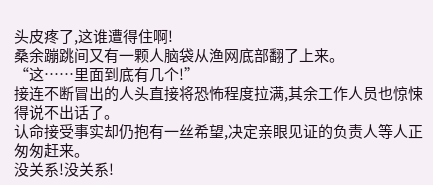头皮疼了,这谁遭得住啊!
桑余蹦跳间又有一颗人脑袋从渔网底部翻了上来。
“这……里面到底有几个!”
接连不断冒出的人头直接将恐怖程度拉满,其余工作人员也惊悚得说不出话了。
认命接受事实却仍抱有一丝希望,决定亲眼见证的负责人等人正匆匆赶来。
没关系!没关系!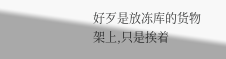好歹是放冻库的货物架上,只是挨着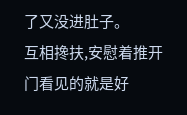了又没进肚子。
互相搀扶,安慰着推开门看见的就是好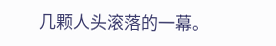几颗人头滚落的一幕。